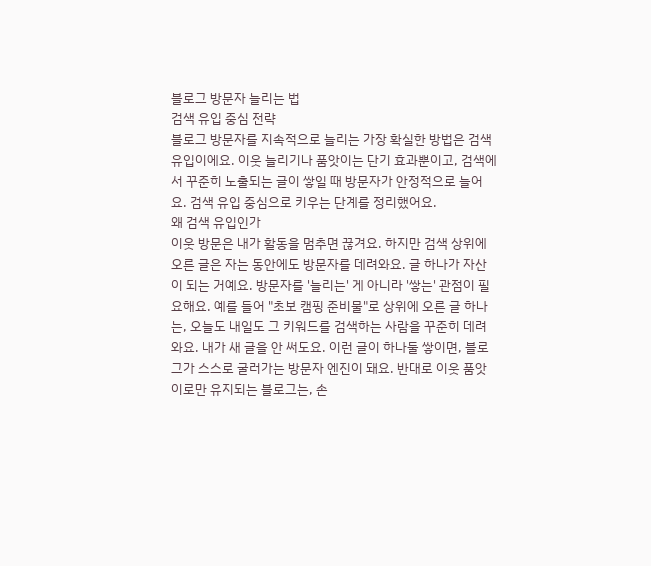블로그 방문자 늘리는 법
검색 유입 중심 전략
블로그 방문자를 지속적으로 늘리는 가장 확실한 방법은 검색 유입이에요. 이웃 늘리기나 품앗이는 단기 효과뿐이고, 검색에서 꾸준히 노출되는 글이 쌓일 때 방문자가 안정적으로 늘어요. 검색 유입 중심으로 키우는 단계를 정리했어요.
왜 검색 유입인가
이웃 방문은 내가 활동을 멈추면 끊겨요. 하지만 검색 상위에 오른 글은 자는 동안에도 방문자를 데려와요. 글 하나가 자산이 되는 거예요. 방문자를 '늘리는' 게 아니라 '쌓는' 관점이 필요해요. 예를 들어 "초보 캠핑 준비물"로 상위에 오른 글 하나는, 오늘도 내일도 그 키워드를 검색하는 사람을 꾸준히 데려와요. 내가 새 글을 안 써도요. 이런 글이 하나둘 쌓이면, 블로그가 스스로 굴러가는 방문자 엔진이 돼요. 반대로 이웃 품앗이로만 유지되는 블로그는, 손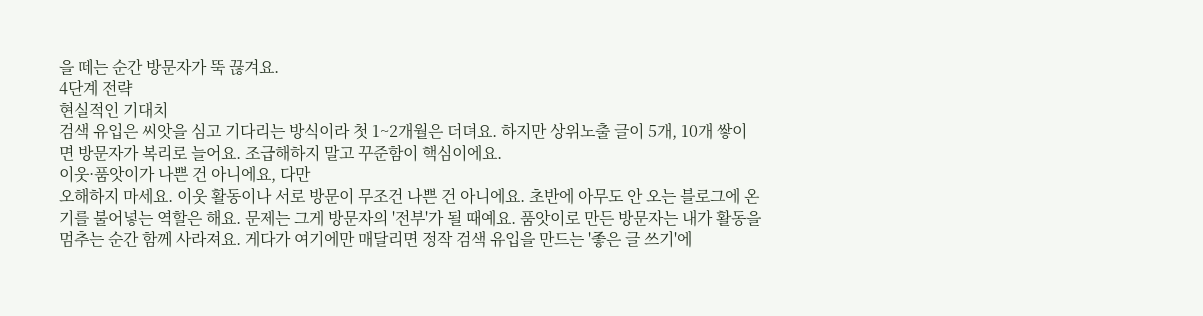을 떼는 순간 방문자가 뚝 끊겨요.
4단계 전략
현실적인 기대치
검색 유입은 씨앗을 심고 기다리는 방식이라 첫 1~2개월은 더뎌요. 하지만 상위노출 글이 5개, 10개 쌓이면 방문자가 복리로 늘어요. 조급해하지 말고 꾸준함이 핵심이에요.
이웃·품앗이가 나쁜 건 아니에요, 다만
오해하지 마세요. 이웃 활동이나 서로 방문이 무조건 나쁜 건 아니에요. 초반에 아무도 안 오는 블로그에 온기를 불어넣는 역할은 해요. 문제는 그게 방문자의 '전부'가 될 때예요. 품앗이로 만든 방문자는 내가 활동을 멈추는 순간 함께 사라져요. 게다가 여기에만 매달리면 정작 검색 유입을 만드는 '좋은 글 쓰기'에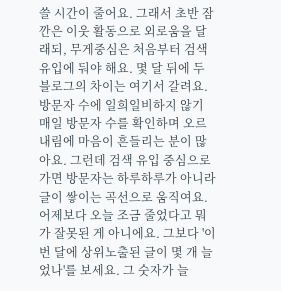쓸 시간이 줄어요. 그래서 초반 잠깐은 이웃 활동으로 외로움을 달래되, 무게중심은 처음부터 검색 유입에 둬야 해요. 몇 달 뒤에 두 블로그의 차이는 여기서 갈려요.
방문자 수에 일희일비하지 않기
매일 방문자 수를 확인하며 오르내림에 마음이 흔들리는 분이 많아요. 그런데 검색 유입 중심으로 가면 방문자는 하루하루가 아니라 글이 쌓이는 곡선으로 움직여요. 어제보다 오늘 조금 줄었다고 뭐가 잘못된 게 아니에요. 그보다 '이번 달에 상위노출된 글이 몇 개 늘었나'를 보세요. 그 숫자가 늘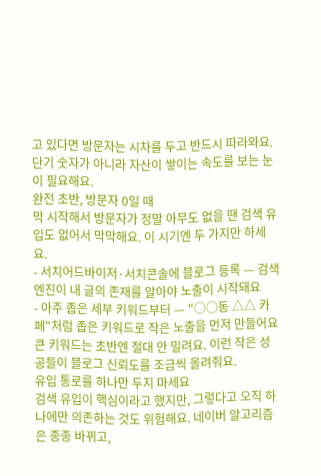고 있다면 방문자는 시차를 두고 반드시 따라와요. 단기 숫자가 아니라 자산이 쌓이는 속도를 보는 눈이 필요해요.
완전 초반, 방문자 0일 때
막 시작해서 방문자가 정말 아무도 없을 땐 검색 유입도 없어서 막막해요. 이 시기엔 두 가지만 하세요.
- 서치어드바이저·서치콘솔에 블로그 등록 — 검색엔진이 내 글의 존재를 알아야 노출이 시작돼요
- 아주 좁은 세부 키워드부터 — "○○동 △△ 카페"처럼 좁은 키워드로 작은 노출을 먼저 만들어요
큰 키워드는 초반엔 절대 안 밀려요. 이런 작은 성공들이 블로그 신뢰도를 조금씩 올려줘요.
유입 통로를 하나만 두지 마세요
검색 유입이 핵심이라고 했지만, 그렇다고 오직 하나에만 의존하는 것도 위험해요. 네이버 알고리즘은 종종 바뀌고,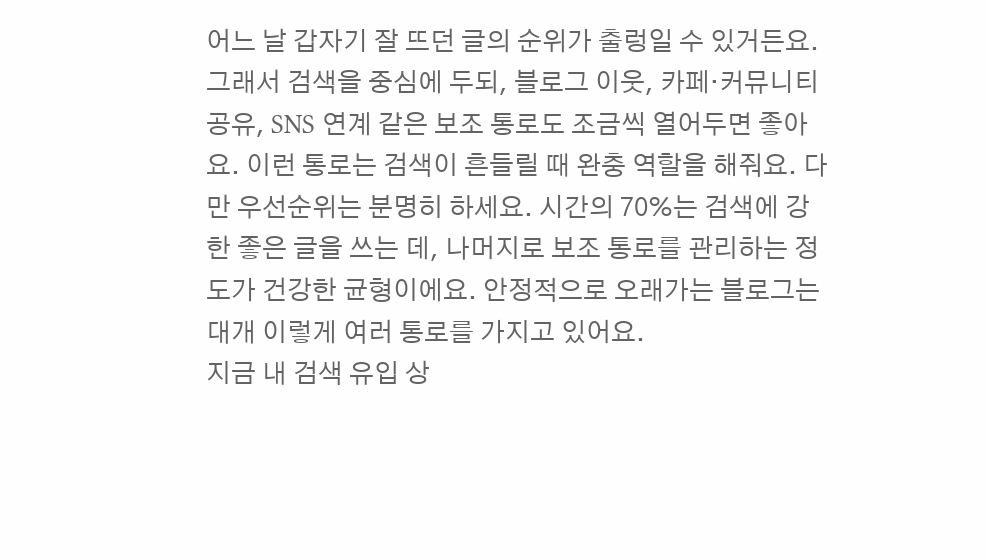어느 날 갑자기 잘 뜨던 글의 순위가 출렁일 수 있거든요. 그래서 검색을 중심에 두되, 블로그 이웃, 카페·커뮤니티 공유, SNS 연계 같은 보조 통로도 조금씩 열어두면 좋아요. 이런 통로는 검색이 흔들릴 때 완충 역할을 해줘요. 다만 우선순위는 분명히 하세요. 시간의 70%는 검색에 강한 좋은 글을 쓰는 데, 나머지로 보조 통로를 관리하는 정도가 건강한 균형이에요. 안정적으로 오래가는 블로그는 대개 이렇게 여러 통로를 가지고 있어요.
지금 내 검색 유입 상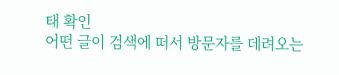태 확인
어떤 글이 검색에 떠서 방문자를 데려오는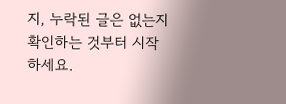지, 누락된 글은 없는지 확인하는 것부터 시작하세요.